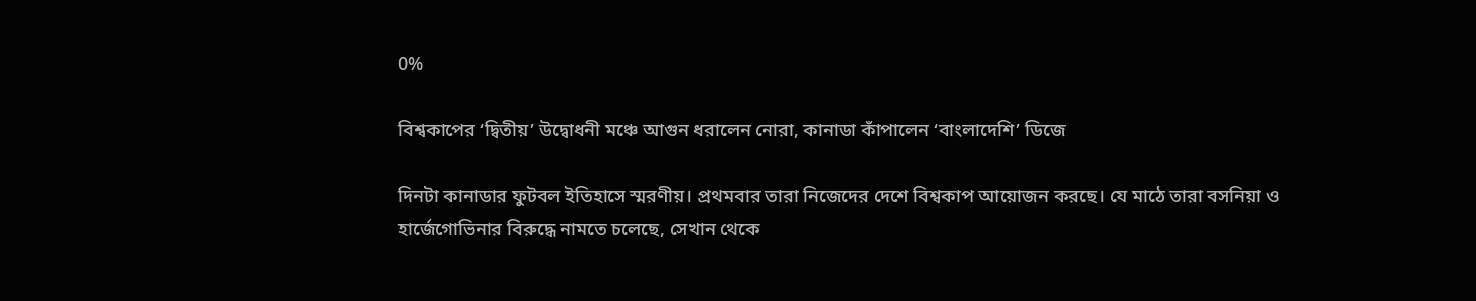0%

বিশ্বকাপের ‘দ্বিতীয়’ উদ্বোধনী মঞ্চে আগুন ধরালেন নোরা, কানাডা কাঁপালেন ‘বাংলাদেশি’ ডিজে

দিনটা কানাডার ফুটবল ইতিহাসে স্মরণীয়। প্রথমবার তারা নিজেদের দেশে বিশ্বকাপ আয়োজন করছে। যে মাঠে তারা বসনিয়া ও হার্জেগোভিনার বিরুদ্ধে নামতে চলেছে, সেখান থেকে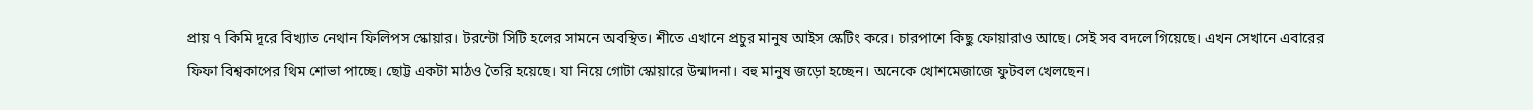প্রায় ৭ কিমি দূরে বিখ্যাত নেথান ফিলিপস স্কোয়ার। টরন্টো সিটি হলের সামনে অবস্থিত। শীতে এখানে প্রচুর মানুষ আইস স্কেটিং করে। চারপাশে কিছু ফোয়ারাও আছে। সেই সব বদলে গিয়েছে। এখন সেখানে এবারের ফিফা বিশ্বকাপের থিম শোভা পাচ্ছে। ছোট্ট একটা মাঠও তৈরি হয়েছে। যা নিয়ে গোটা স্কোয়ারে উন্মাদনা। বহু মানুষ জড়ো হচ্ছেন। অনেকে খোশমেজাজে ফুটবল খেলছেন।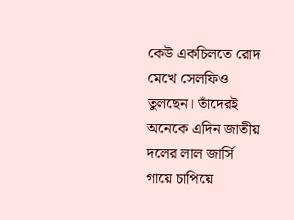কেউ একচিলতে রোদ মেখে সেলফিও তুলছেন। তাঁদেরই অনেকে এদিন জাতীয় দলের লাল জার্সি গায়ে চাপিয়ে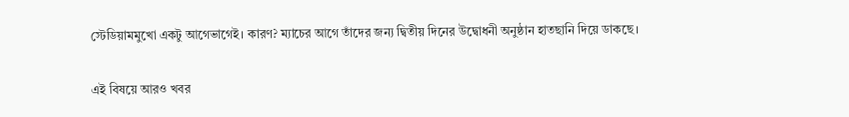স্টেডিয়ামমুখো একটু আগেভাগেই। কারণ? ম্যাচের আগে তাঁদের জন্য দ্বিতীয় দিনের উদ্বোধনী অনুষ্ঠান হাতছানি দিয়ে ডাকছে।

এই বিষয়ে আরও খবর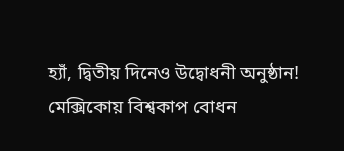হ্যাঁ, দ্বিতীয় দিনেও উদ্বোধনী অনুষ্ঠান! মেক্সিকোয় বিশ্বকাপ বোধন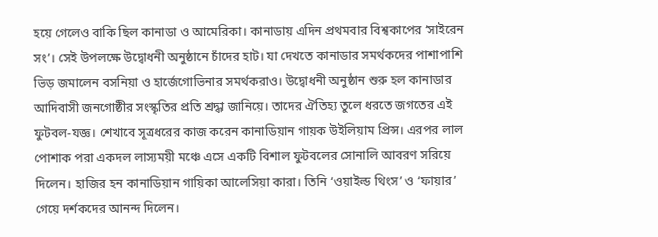হয়ে গেলেও বাকি ছিল কানাডা ও আমেরিকা। কানাডায় এদিন প্রথমবার বিশ্বকাপের ‘সাইরেন সং’। সেই উপলক্ষে উদ্বোধনী অনুষ্ঠানে চাঁদের হাট। যা দেখতে কানাডার সমর্থকদের পাশাপাশি ভিড় জমালেন বসনিয়া ও হার্জেগোভিনার সমর্থকরাও। উদ্বোধনী অনুষ্ঠান শুরু হল কানাডার আদিবাসী জনগোষ্ঠীর সংস্কৃতির প্রতি শ্রদ্ধা জানিয়ে। তাদের ঐতিহ্য তুলে ধরতে জগতের এই ফুটবল-যজ্ঞ। শেখাবে সূত্রধরের কাজ করেন কানাডিয়ান গায়ক উইলিয়াম প্রিন্স। এরপর লাল পোশাক পরা একদল লাস্যময়ী মঞ্চে এসে একটি বিশাল ফুটবলের সোনালি আবরণ সরিয়ে দিলেন। হাজির হন কানাডিয়ান গায়িকা আলেসিয়া কারা। তিনি ‘ওয়াইল্ড থিংস’ ও ‘ফায়ার’ গেয়ে দর্শকদের আনন্দ দিলেন।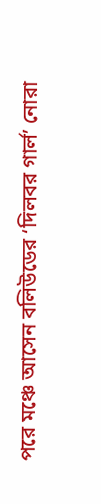পরে মঞ্চে আসেন বলিউডের ‘দিলবর গার্ল’ নোরা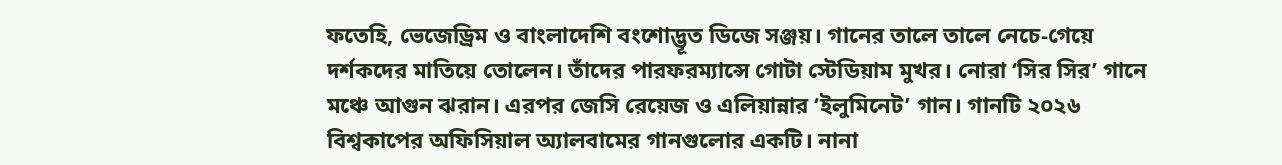ফতেহি, ভেজেড্রিম ও বাংলাদেশি বংশোদ্ভূত ডিজে সঞ্জয়। গানের তালে তালে নেচে-গেয়ে দর্শকদের মাতিয়ে তোলেন। তাঁদের পারফরম্যান্সে গোটা স্টেডিয়াম মুখর। নোরা ‘সির সির’ গানে মঞ্চে আগুন ঝরান। এরপর জেসি রেয়েজ ও এলিয়ান্নার ‘ইলুমিনেট’ গান। গানটি ২০২৬ বিশ্বকাপের অফিসিয়াল অ্যালবামের গানগুলোর একটি। নানা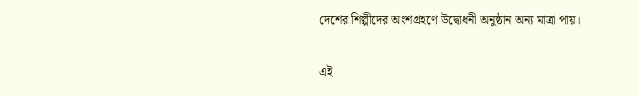দেশের শিল্পীদের অংশগ্রহণে উদ্বোধনী অনুষ্ঠান অন্য মাত্রা পায়।

এই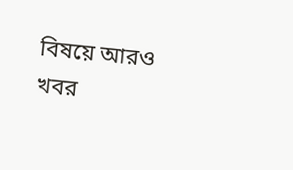বিষয়ে আরও খবর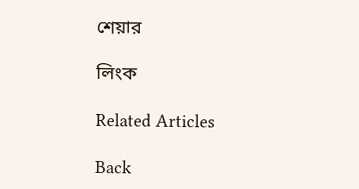শেয়ার

লিংক

Related Articles

Back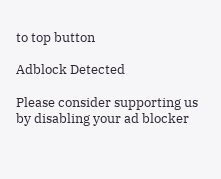to top button

Adblock Detected

Please consider supporting us by disabling your ad blocker